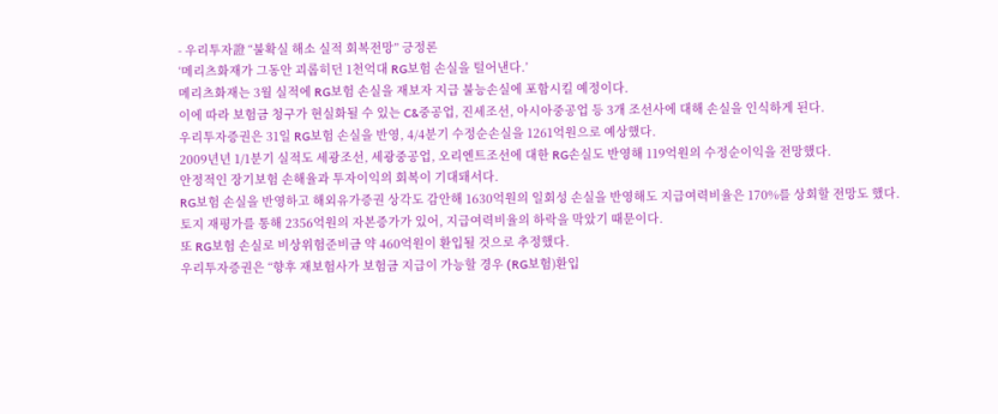- 우리투자證 “불확실 해소 실적 회복전망” 긍정론
‘메리츠화재가 그동안 괴롭히던 1천억대 RG보험 손실을 털어낸다.’
메리츠화재는 3월 실적에 RG보험 손실을 재보자 지급 불능손실에 포함시킬 예정이다.
이에 따라 보험금 청구가 현실화될 수 있는 C&중공업, 진세조선, 아시아중공업 등 3개 조선사에 대해 손실을 인식하게 된다.
우리투자증권은 31일 RG보험 손실을 반영, 4/4분기 수정순손실을 1261억원으로 예상했다.
2009년년 1/1분기 실적도 세광조선, 세광중공업, 오리엔트조선에 대한 RG손실도 반영해 119억원의 수정순이익을 전망했다.
안정적인 장기보험 손해율과 투자이익의 회복이 기대돼서다.
RG보험 손실을 반영하고 해외유가증권 상각도 감안해 1630억원의 일회성 손실을 반영해도 지급여력비율은 170%를 상회할 전망도 했다.
토지 재평가를 통해 2356억원의 자본증가가 있어, 지급여력비율의 하락을 막았기 때문이다.
또 RG보험 손실로 비상위험준비금 약 460억원이 환입될 것으로 추정했다.
우리투자증권은 “향후 재보험사가 보험금 지급이 가능할 경우 (RG보험)환입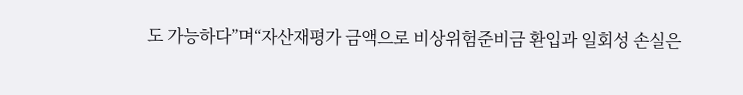도 가능하다”며“자산재평가 금액으로 비상위험준비금 환입과 일회성 손실은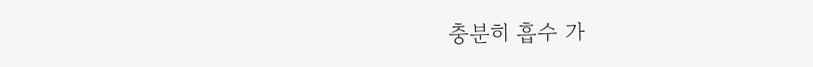충분히 흡수 가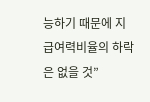능하기 때문에 지급여력비율의 하락은 없을 것”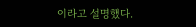이라고 설명했다.